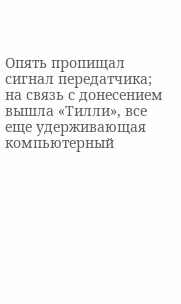Опять пропищал сигнал передатчика; на связь с донесением вышла «Тилли», все еще удерживающая компьютерный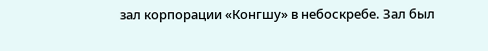зал корпорации «Конгшу» в небоскребе. Зал был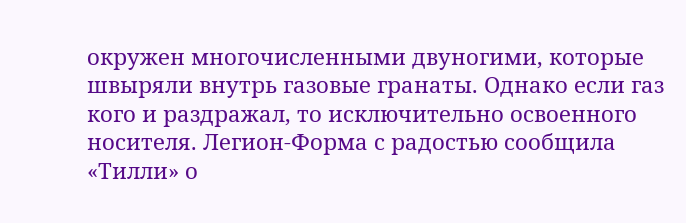окружен многочисленными двуногими, которые швыряли внутрь газовые гранаты. Однако если газ кого и раздражал, то исключительно освоенного носителя. Легион-Форма с радостью сообщила «Тилли» о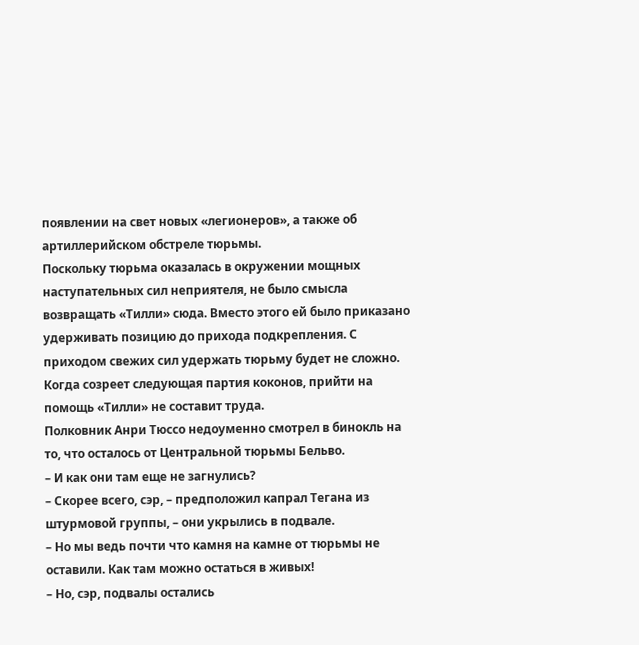появлении на свет новых «легионеров», а также об артиллерийском обстреле тюрьмы.
Поскольку тюрьма оказалась в окружении мощных наступательных сил неприятеля, не было смысла возвращать «Тилли» сюда. Вместо этого ей было приказано удерживать позицию до прихода подкрепления. С приходом свежих сил удержать тюрьму будет не сложно. Когда созреет следующая партия коконов, прийти на помощь «Тилли» не составит труда.
Полковник Анри Тюссо недоуменно смотрел в бинокль на то, что осталось от Центральной тюрьмы Бельво.
– И как они там еще не загнулись?
– Скорее всего, сэр, – предположил капрал Тегана из штурмовой группы, – они укрылись в подвале.
– Но мы ведь почти что камня на камне от тюрьмы не оставили. Как там можно остаться в живых!
– Но, сэр, подвалы остались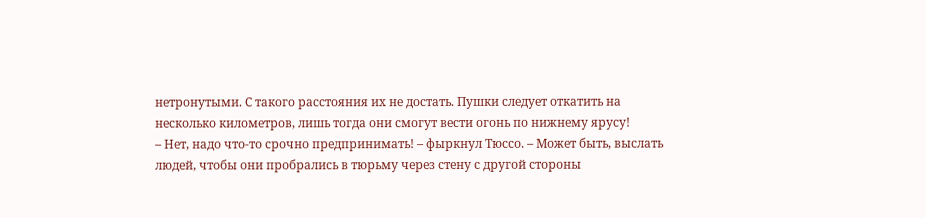нетронутыми. С такого расстояния их не достать. Пушки следует откатить на несколько километров, лишь тогда они смогут вести огонь по нижнему ярусу!
– Нет, надо что-то срочно предпринимать! – фыркнул Тюссо. – Может быть, выслать людей, чтобы они пробрались в тюрьму через стену с другой стороны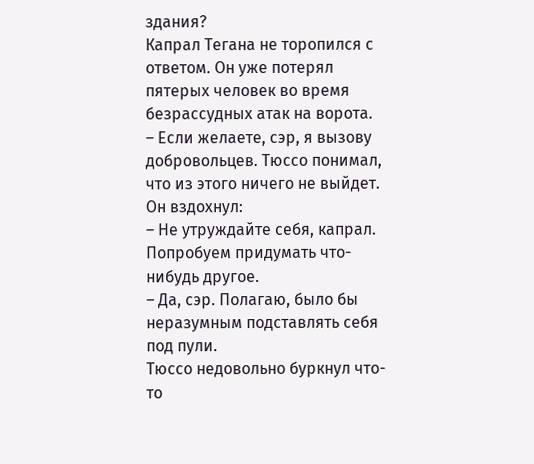здания?
Капрал Тегана не торопился с ответом. Он уже потерял пятерых человек во время безрассудных атак на ворота.
– Если желаете, сэр, я вызову добровольцев. Тюссо понимал, что из этого ничего не выйдет. Он вздохнул:
– Не утруждайте себя, капрал. Попробуем придумать что-нибудь другое.
– Да, сэр. Полагаю, было бы неразумным подставлять себя под пули.
Тюссо недовольно буркнул что-то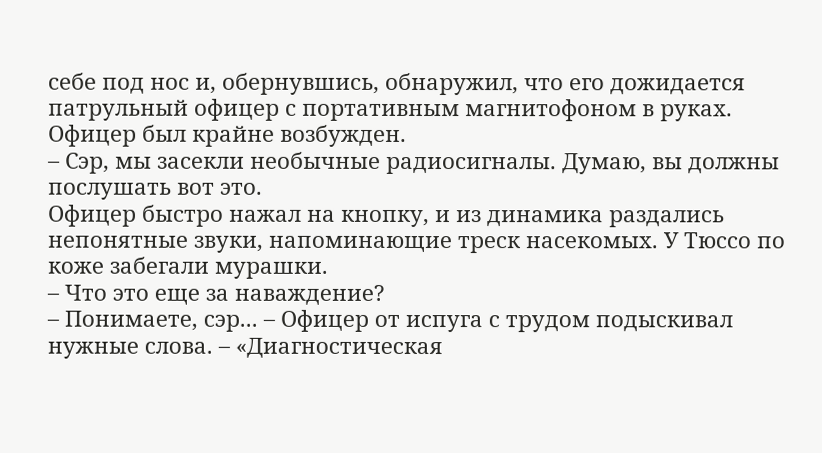себе под нос и, обернувшись, обнаружил, что его дожидается патрульный офицер с портативным магнитофоном в руках. Офицер был крайне возбужден.
– Сэр, мы засекли необычные радиосигналы. Думаю, вы должны послушать вот это.
Офицер быстро нажал на кнопку, и из динамика раздались непонятные звуки, напоминающие треск насекомых. У Тюссо по коже забегали мурашки.
– Что это еще за наваждение?
– Понимаете, сэр... – Офицер от испуга с трудом подыскивал нужные слова. – «Диагностическая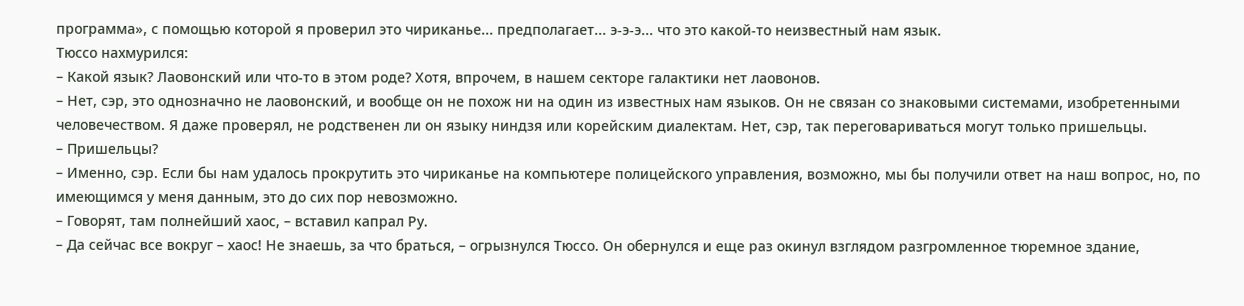программа», с помощью которой я проверил это чириканье... предполагает... э-э-э... что это какой-то неизвестный нам язык.
Тюссо нахмурился:
– Какой язык? Лаовонский или что-то в этом роде? Хотя, впрочем, в нашем секторе галактики нет лаовонов.
– Нет, сэр, это однозначно не лаовонский, и вообще он не похож ни на один из известных нам языков. Он не связан со знаковыми системами, изобретенными человечеством. Я даже проверял, не родственен ли он языку ниндзя или корейским диалектам. Нет, сэр, так переговариваться могут только пришельцы.
– Пришельцы?
– Именно, сэр. Если бы нам удалось прокрутить это чириканье на компьютере полицейского управления, возможно, мы бы получили ответ на наш вопрос, но, по имеющимся у меня данным, это до сих пор невозможно.
– Говорят, там полнейший хаос, – вставил капрал Ру.
– Да сейчас все вокруг – хаос! Не знаешь, за что браться, – огрызнулся Тюссо. Он обернулся и еще раз окинул взглядом разгромленное тюремное здание,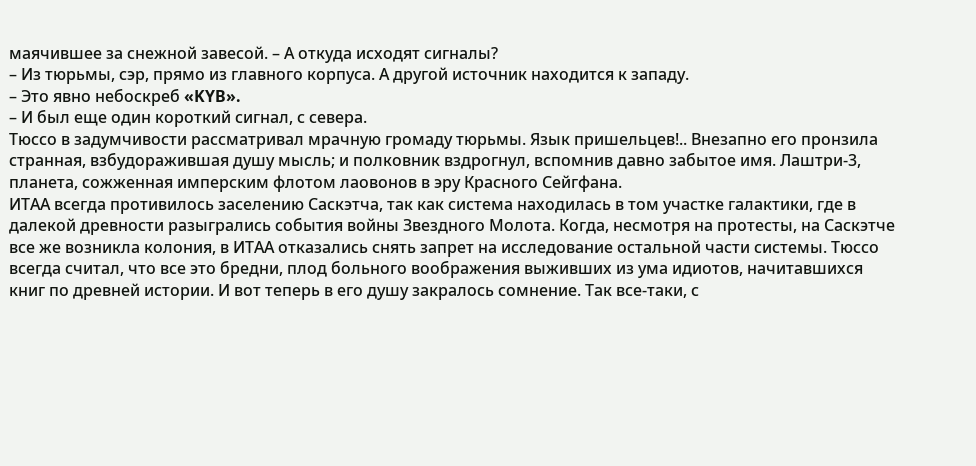маячившее за снежной завесой. – А откуда исходят сигналы?
– Из тюрьмы, сэр, прямо из главного корпуса. А другой источник находится к западу.
– Это явно небоскреб «KYB».
– И был еще один короткий сигнал, с севера.
Тюссо в задумчивости рассматривал мрачную громаду тюрьмы. Язык пришельцев!.. Внезапно его пронзила странная, взбудоражившая душу мысль; и полковник вздрогнул, вспомнив давно забытое имя. Лаштри-3, планета, сожженная имперским флотом лаовонов в эру Красного Сейгфана.
ИТАА всегда противилось заселению Саскэтча, так как система находилась в том участке галактики, где в далекой древности разыгрались события войны Звездного Молота. Когда, несмотря на протесты, на Саскэтче все же возникла колония, в ИТАА отказались снять запрет на исследование остальной части системы. Тюссо всегда считал, что все это бредни, плод больного воображения выживших из ума идиотов, начитавшихся книг по древней истории. И вот теперь в его душу закралось сомнение. Так все-таки, с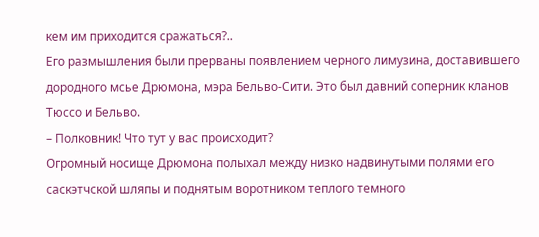кем им приходится сражаться?..
Его размышления были прерваны появлением черного лимузина, доставившего дородного мсье Дрюмона, мэра Бельво-Сити. Это был давний соперник кланов Тюссо и Бельво.
– Полковник! Что тут у вас происходит?
Огромный носище Дрюмона полыхал между низко надвинутыми полями его саскэтчской шляпы и поднятым воротником теплого темного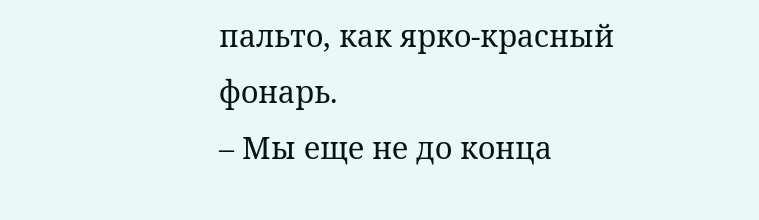пальто, как ярко-красный фонарь.
– Мы еще не до конца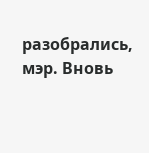разобрались, мэр. Вновь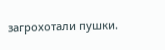загрохотали пушки.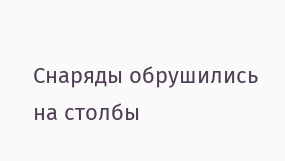Снаряды обрушились на столбы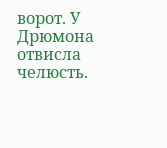ворот. У Дрюмона отвисла челюсть.